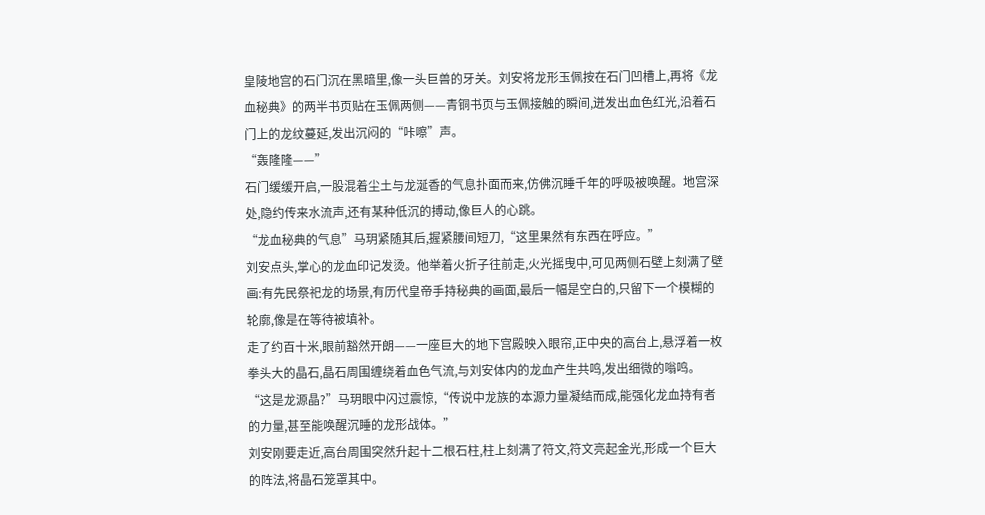皇陵地宫的石门沉在黑暗里,像一头巨兽的牙关。刘安将龙形玉佩按在石门凹槽上,再将《龙血秘典》的两半书页贴在玉佩两侧——青铜书页与玉佩接触的瞬间,迸发出血色红光,沿着石门上的龙纹蔓延,发出沉闷的“咔嚓”声。
“轰隆隆——”
石门缓缓开启,一股混着尘土与龙涎香的气息扑面而来,仿佛沉睡千年的呼吸被唤醒。地宫深处,隐约传来水流声,还有某种低沉的搏动,像巨人的心跳。
“龙血秘典的气息”马玥紧随其后,握紧腰间短刀,“这里果然有东西在呼应。”
刘安点头,掌心的龙血印记发烫。他举着火折子往前走,火光摇曳中,可见两侧石壁上刻满了壁画:有先民祭祀龙的场景,有历代皇帝手持秘典的画面,最后一幅是空白的,只留下一个模糊的轮廓,像是在等待被填补。
走了约百十米,眼前豁然开朗——一座巨大的地下宫殿映入眼帘,正中央的高台上,悬浮着一枚拳头大的晶石,晶石周围缠绕着血色气流,与刘安体内的龙血产生共鸣,发出细微的嗡鸣。
“这是龙源晶?”马玥眼中闪过震惊,“传说中龙族的本源力量凝结而成,能强化龙血持有者的力量,甚至能唤醒沉睡的龙形战体。”
刘安刚要走近,高台周围突然升起十二根石柱,柱上刻满了符文,符文亮起金光,形成一个巨大的阵法,将晶石笼罩其中。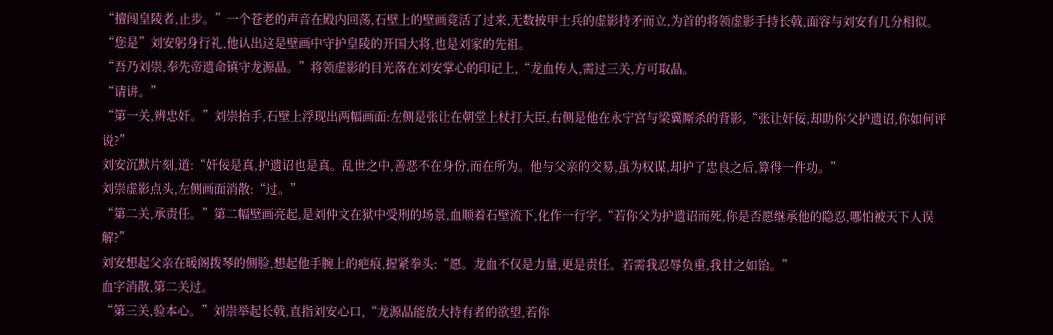“擅闯皇陵者,止步。”一个苍老的声音在殿内回荡,石壁上的壁画竟活了过来,无数披甲士兵的虚影持矛而立,为首的将领虚影手持长戟,面容与刘安有几分相似。
“您是”刘安躬身行礼,他认出这是壁画中守护皇陵的开国大将,也是刘家的先祖。
“吾乃刘崇,奉先帝遗命镇守龙源晶。”将领虚影的目光落在刘安掌心的印记上,“龙血传人,需过三关,方可取晶。
“请讲。”
“第一关,辨忠奸。”刘崇抬手,石壁上浮现出两幅画面:左侧是张让在朝堂上杖打大臣,右侧是他在永宁宫与梁冀厮杀的背影,“张让奸佞,却助你父护遗诏,你如何评说?”
刘安沉默片刻,道:“奸佞是真,护遗诏也是真。乱世之中,善恶不在身份,而在所为。他与父亲的交易,虽为权谋,却护了忠良之后,算得一件功。”
刘崇虚影点头,左侧画面消散:“过。”
“第二关,承责任。”第二幅壁画亮起,是刘仲文在狱中受刑的场景,血顺着石壁流下,化作一行字,“若你父为护遗诏而死,你是否愿继承他的隐忍,哪怕被天下人误解?”
刘安想起父亲在暖阁拨琴的侧脸,想起他手腕上的疤痕,握紧拳头:“愿。龙血不仅是力量,更是责任。若需我忍辱负重,我甘之如饴。”
血字消散,第二关过。
“第三关,验本心。”刘崇举起长戟,直指刘安心口,“龙源晶能放大持有者的欲望,若你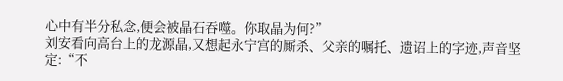心中有半分私念,便会被晶石吞噬。你取晶为何?”
刘安看向高台上的龙源晶,又想起永宁宫的厮杀、父亲的嘱托、遗诏上的字迹,声音坚定:“不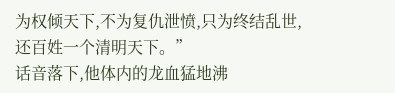为权倾天下,不为复仇泄愤,只为终结乱世,还百姓一个清明天下。”
话音落下,他体内的龙血猛地沸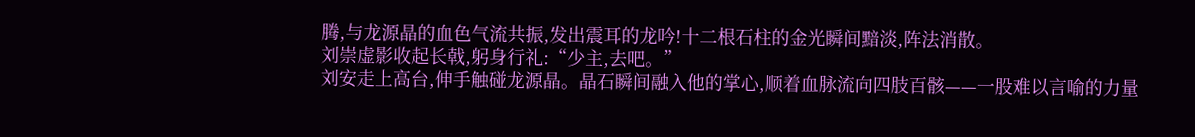腾,与龙源晶的血色气流共振,发出震耳的龙吟!十二根石柱的金光瞬间黯淡,阵法消散。
刘崇虚影收起长戟,躬身行礼:“少主,去吧。”
刘安走上高台,伸手触碰龙源晶。晶石瞬间融入他的掌心,顺着血脉流向四肢百骸——一股难以言喻的力量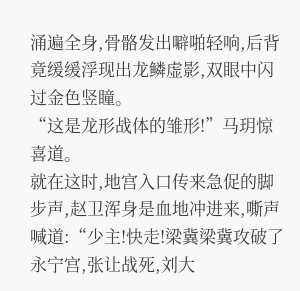涌遍全身,骨骼发出噼啪轻响,后背竟缓缓浮现出龙鳞虚影,双眼中闪过金色竖瞳。
“这是龙形战体的雏形!”马玥惊喜道。
就在这时,地宫入口传来急促的脚步声,赵卫浑身是血地冲进来,嘶声喊道:“少主!快走!梁冀梁冀攻破了永宁宫,张让战死,刘大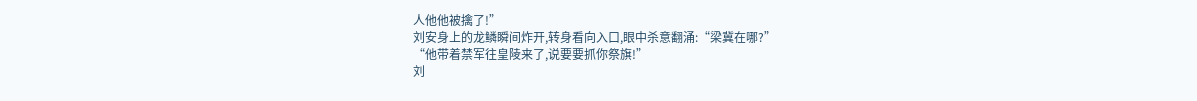人他他被擒了!”
刘安身上的龙鳞瞬间炸开,转身看向入口,眼中杀意翻涌:“梁冀在哪?”
“他带着禁军往皇陵来了,说要要抓你祭旗!”
刘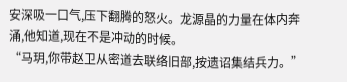安深吸一口气,压下翻腾的怒火。龙源晶的力量在体内奔涌,他知道,现在不是冲动的时候。
“马玥,你带赵卫从密道去联络旧部,按遗诏集结兵力。”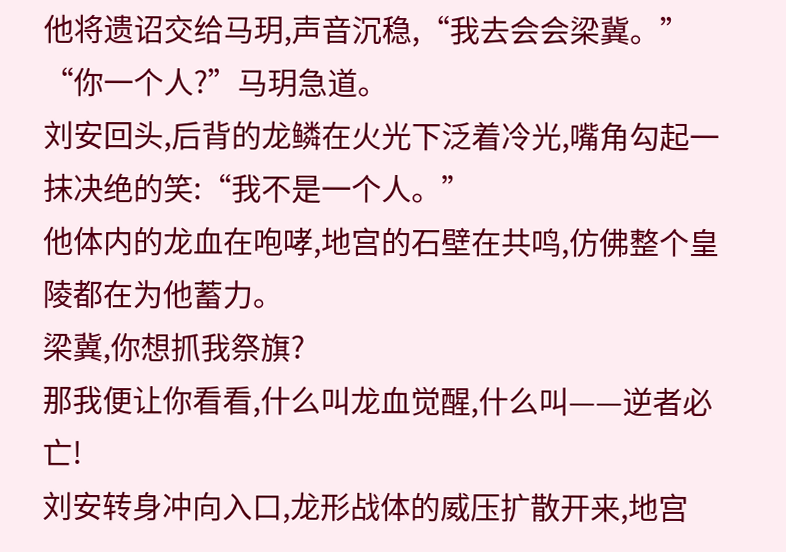他将遗诏交给马玥,声音沉稳,“我去会会梁冀。”
“你一个人?”马玥急道。
刘安回头,后背的龙鳞在火光下泛着冷光,嘴角勾起一抹决绝的笑:“我不是一个人。”
他体内的龙血在咆哮,地宫的石壁在共鸣,仿佛整个皇陵都在为他蓄力。
梁冀,你想抓我祭旗?
那我便让你看看,什么叫龙血觉醒,什么叫——逆者必亡!
刘安转身冲向入口,龙形战体的威压扩散开来,地宫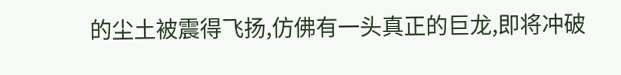的尘土被震得飞扬,仿佛有一头真正的巨龙,即将冲破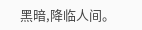黑暗,降临人间。